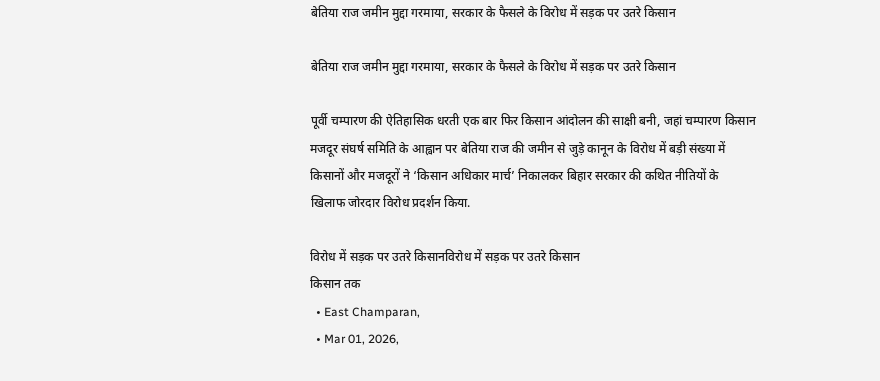बेतिया राज जमीन मुद्दा गरमाया, सरकार के फैसले के विरोध में सड़क पर उतरे किसान

बेतिया राज जमीन मुद्दा गरमाया, सरकार के फैसले के विरोध में सड़क पर उतरे किसान

पूर्वी चम्पारण की ऐतिहासिक धरती एक बार फिर किसान आंदोलन की साक्षी बनी, जहां चम्पारण किसान मजदूर संघर्ष समिति के आह्वान पर बेतिया राज की जमीन से जुड़े कानून के विरोध में बड़ी संख्या में किसानों और मजदूरों ने ‘किसान अधिकार मार्च’ निकालकर बिहार सरकार की कथित नीतियों के खिलाफ जोरदार विरोध प्रदर्शन किया.

विरोध में सड़क पर उतरे किसानविरोध में सड़क पर उतरे किसान
क‍िसान तक
  • East Champaran,
  • Mar 01, 2026,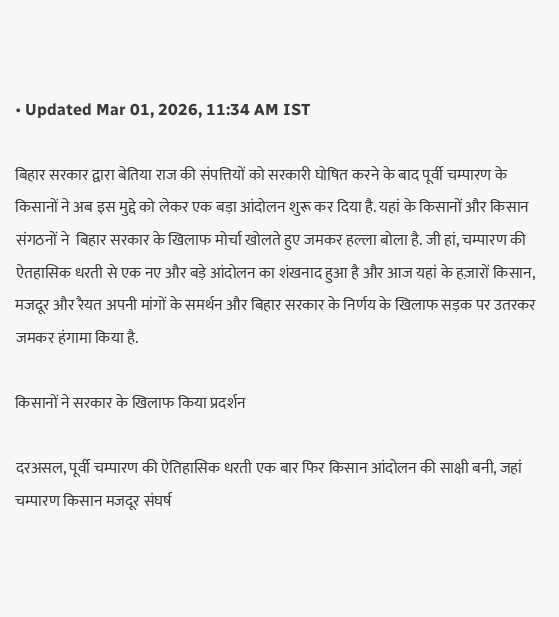• Updated Mar 01, 2026, 11:34 AM IST

बिहार सरकार द्वारा बेतिया राज की संपत्तियों को सरकारी घोषित करने के बाद पूर्वी चम्पारण के किसानों ने अब इस मुद्दे को लेकर एक बड़ा आंदोलन शुरू कर दिया है. यहां के किसानों और किसान संगठनों ने  बिहार सरकार के खिलाफ मोर्चा खोलते हुए जमकर हल्ला बोला है. जी हां, चम्पारण की ऐतहासिक धरती से एक नए और बड़े आंदोलन का शंखनाद हुआ है और आज यहां के हज़ारों किसान, मजदूर और रैयत अपनी मांगों के समर्थन और बिहार सरकार के निर्णय के खिलाफ सड़क पर उतरकर जमकर हंगामा किया है.

किसानों ने सरकार के खिलाफ किया प्रदर्शन

दरअसल, पूर्वी चम्पारण की ऐतिहासिक धरती एक बार फिर किसान आंदोलन की साक्षी बनी, जहां चम्पारण किसान मजदूर संघर्ष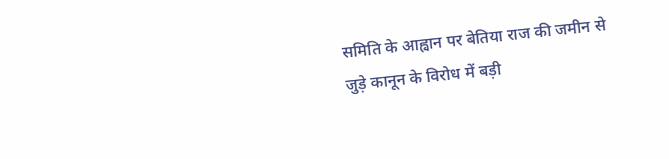समिति के आह्वान पर बेतिया राज की जमीन से जुड़े कानून के विरोध में बड़ी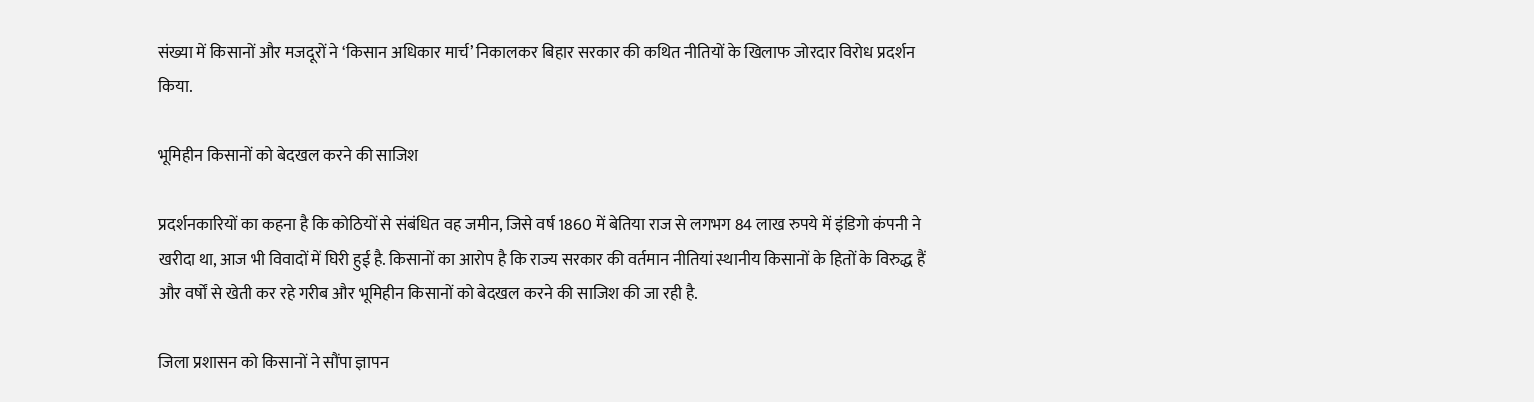संख्या में किसानों और मजदूरों ने ‘किसान अधिकार मार्च’ निकालकर बिहार सरकार की कथित नीतियों के खिलाफ जोरदार विरोध प्रदर्शन किया.

भूमिहीन किसानों को बेदखल करने की साजिश

प्रदर्शनकारियों का कहना है कि कोठियों से संबंधित वह जमीन, जिसे वर्ष 1860 में बेतिया राज से लगभग 84 लाख रुपये में इंडिगो कंपनी ने खरीदा था, आज भी विवादों में घिरी हुई है. किसानों का आरोप है कि राज्य सरकार की वर्तमान नीतियां स्थानीय किसानों के हितों के विरुद्ध हैं और वर्षों से खेती कर रहे गरीब और भूमिहीन किसानों को बेदखल करने की साजिश की जा रही है.

जिला प्रशासन को किसानों ने सौंपा ज्ञापन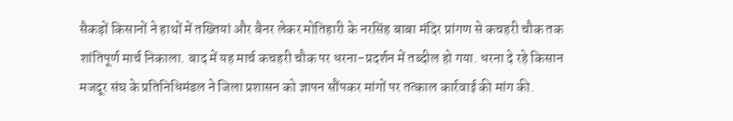सैकड़ों किसानों ने हाथों में तख्तियां और बैनर लेकर मोतिहारी के नरसिंह बाबा मंदिर प्रांगण से कचहरी चौक तक शांतिपूर्ण मार्च निकाला. बाद में यह मार्च कचहरी चौक पर धरना-प्रदर्शन में तब्दील हो गया. धरना दे रहे किसान मजदूर संघ के प्रतिनिधिमंडल ने जिला प्रशासन को ज्ञापन सौंपकर मांगों पर तत्काल कार्रवाई की मांग की.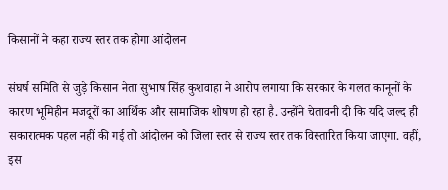किसानों ने कहा राज्य स्तर तक होगा आंदोलन

संघर्ष समिति से जुड़े किसान नेता सुभाष सिंह कुशवाहा ने आरोप लगाया कि सरकार के गलत कानूनों के कारण भूमिहीन मजदूरों का आर्थिक और सामाजिक शोषण हो रहा है. उन्होंने चेतावनी दी कि यदि जल्द ही सकारात्मक पहल नहीं की गई तो आंदोलन को जिला स्तर से राज्य स्तर तक विस्तारित किया जाएगा. वहीं, इस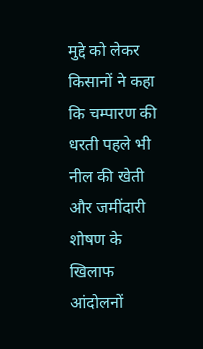मुद्दे को लेकर किसानों ने कहा कि चम्पारण की धरती पहले भी नील की खेती और जमींदारी शोषण के खिलाफ आंदोलनों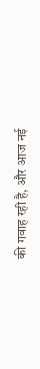की गवाह रही है, और आज नई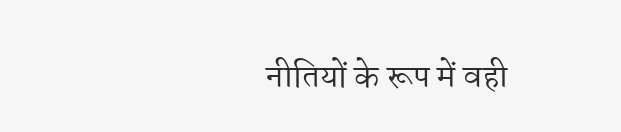नीतियों के रूप में वही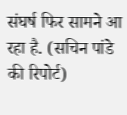संघर्ष फिर सामने आ रहा है. (सचिन पांडे की रिपोर्ट)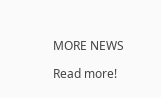MORE NEWS

Read more!